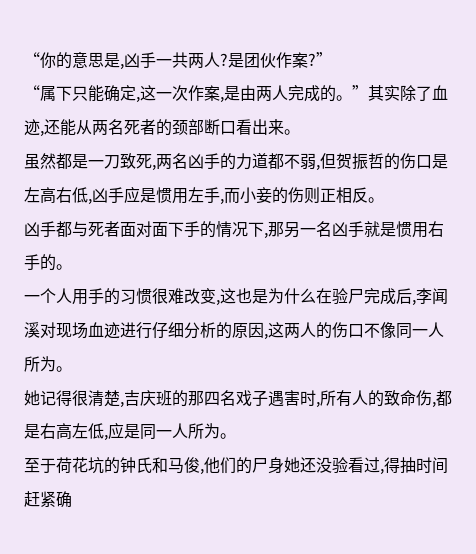“你的意思是,凶手一共两人?是团伙作案?”
“属下只能确定,这一次作案,是由两人完成的。”其实除了血迹,还能从两名死者的颈部断口看出来。
虽然都是一刀致死,两名凶手的力道都不弱,但贺振哲的伤口是左高右低,凶手应是惯用左手,而小妾的伤则正相反。
凶手都与死者面对面下手的情况下,那另一名凶手就是惯用右手的。
一个人用手的习惯很难改变,这也是为什么在验尸完成后,李闻溪对现场血迹进行仔细分析的原因,这两人的伤口不像同一人所为。
她记得很清楚,吉庆班的那四名戏子遇害时,所有人的致命伤,都是右高左低,应是同一人所为。
至于荷花坑的钟氏和马俊,他们的尸身她还没验看过,得抽时间赶紧确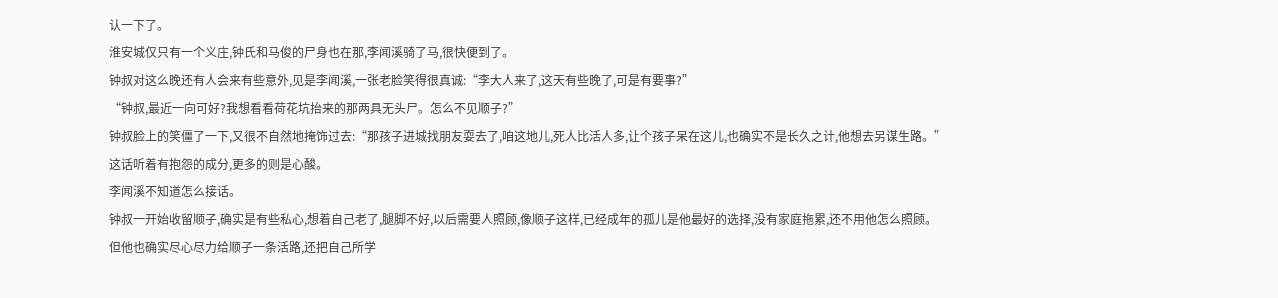认一下了。
淮安城仅只有一个义庄,钟氏和马俊的尸身也在那,李闻溪骑了马,很快便到了。
钟叔对这么晚还有人会来有些意外,见是李闻溪,一张老脸笑得很真诚:“李大人来了,这天有些晚了,可是有要事?”
“钟叔,最近一向可好?我想看看荷花坑抬来的那两具无头尸。怎么不见顺子?”
钟叔脸上的笑僵了一下,又很不自然地掩饰过去:“那孩子进城找朋友耍去了,咱这地儿,死人比活人多,让个孩子呆在这儿,也确实不是长久之计,他想去另谋生路。”
这话听着有抱怨的成分,更多的则是心酸。
李闻溪不知道怎么接话。
钟叔一开始收留顺子,确实是有些私心,想着自己老了,腿脚不好,以后需要人照顾,像顺子这样,已经成年的孤儿是他最好的选择,没有家庭拖累,还不用他怎么照顾。
但他也确实尽心尽力给顺子一条活路,还把自己所学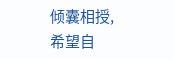倾囊相授,希望自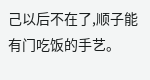己以后不在了,顺子能有门吃饭的手艺。